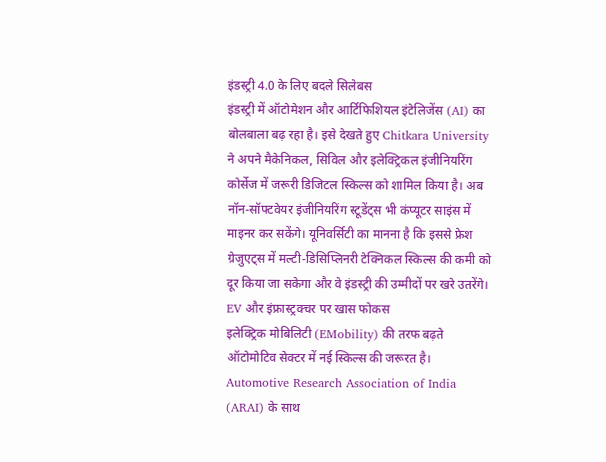इंडस्ट्री 4.0 के लिए बदले सिलेबस
इंडस्ट्री में ऑटोमेशन और आर्टिफिशियल इंटेलिजेंस (AI) का बोलबाला बढ़ रहा है। इसे देखते हुए Chitkara University ने अपने मैकेनिकल, सिविल और इलेक्ट्रिकल इंजीनियरिंग कोर्सेज में जरूरी डिजिटल स्किल्स को शामिल किया है। अब नॉन-सॉफ्टवेयर इंजीनियरिंग स्टूडेंट्स भी कंप्यूटर साइंस में माइनर कर सकेंगे। यूनिवर्सिटी का मानना है कि इससे फ्रेश ग्रेजुएट्स में मल्टी-डिसिप्लिनरी टेक्निकल स्किल्स की कमी को दूर किया जा सकेगा और वे इंडस्ट्री की उम्मीदों पर खरे उतरेंगे।
EV और इंफ्रास्ट्रक्चर पर खास फोकस
इलेक्ट्रिक मोबिलिटी (EMobility) की तरफ बढ़ते ऑटोमोटिव सेक्टर में नई स्किल्स की जरूरत है। Automotive Research Association of India (ARAI) के साथ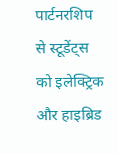पार्टनरशिप से स्टूडेंट्स को इलेक्ट्रिक और हाइब्रिड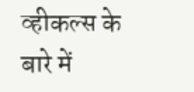व्हीकल्स के बारे में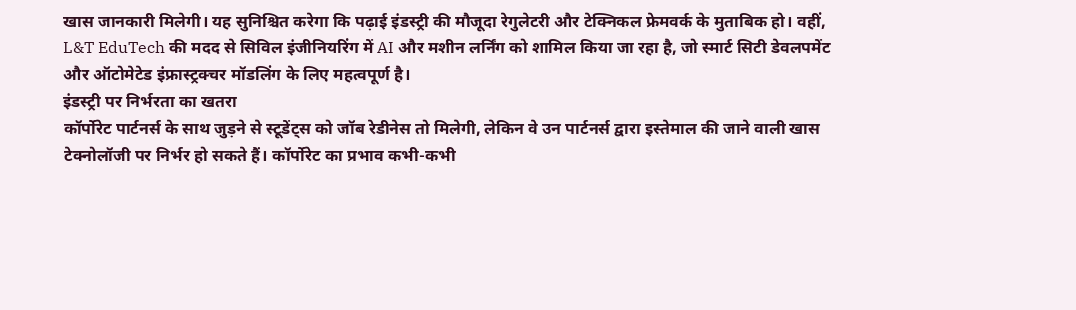खास जानकारी मिलेगी। यह सुनिश्चित करेगा कि पढ़ाई इंडस्ट्री की मौजूदा रेगुलेटरी और टेक्निकल फ्रेमवर्क के मुताबिक हो। वहीं, L&T EduTech की मदद से सिविल इंजीनियरिंग में AI और मशीन लर्निंग को शामिल किया जा रहा है, जो स्मार्ट सिटी डेवलपमेंट और ऑटोमेटेड इंफ्रास्ट्रक्चर मॉडलिंग के लिए महत्वपूर्ण है।
इंडस्ट्री पर निर्भरता का खतरा
कॉर्पोरेट पार्टनर्स के साथ जुड़ने से स्टूडेंट्स को जॉब रेडीनेस तो मिलेगी, लेकिन वे उन पार्टनर्स द्वारा इस्तेमाल की जाने वाली खास टेक्नोलॉजी पर निर्भर हो सकते हैं। कॉर्पोरेट का प्रभाव कभी-कभी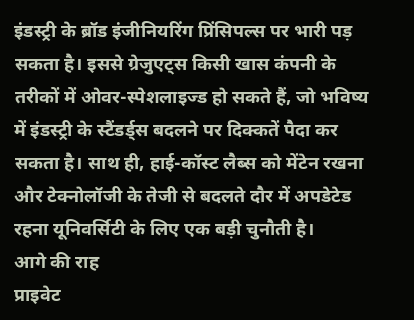इंडस्ट्री के ब्रॉड इंजीनियरिंग प्रिंसिपल्स पर भारी पड़ सकता है। इससे ग्रेजुएट्स किसी खास कंपनी के तरीकों में ओवर-स्पेशलाइज्ड हो सकते हैं, जो भविष्य में इंडस्ट्री के स्टैंडर्ड्स बदलने पर दिक्कतें पैदा कर सकता है। साथ ही, हाई-कॉस्ट लैब्स को मेंटेन रखना और टेक्नोलॉजी के तेजी से बदलते दौर में अपडेटेड रहना यूनिवर्सिटी के लिए एक बड़ी चुनौती है।
आगे की राह
प्राइवेट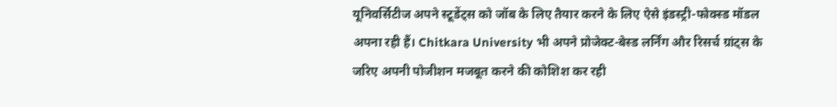यूनिवर्सिटीज अपने स्टूडेंट्स को जॉब के लिए तैयार करने के लिए ऐसे इंडस्ट्री-फोक्स्ड मॉडल अपना रही हैं। Chitkara University भी अपने प्रोजेक्ट-बेस्ड लर्निंग और रिसर्च ग्रांट्स के जरिए अपनी पोजीशन मजबूत करने की कोशिश कर रही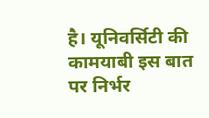है। यूनिवर्सिटी की कामयाबी इस बात पर निर्भर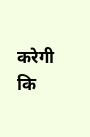करेगी कि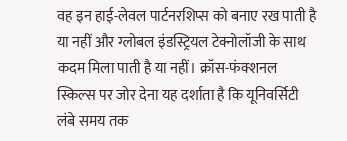वह इन हाई-लेवल पार्टनरशिप्स को बनाए रख पाती है या नहीं और ग्लोबल इंडस्ट्रियल टेक्नोलॉजी के साथ कदम मिला पाती है या नहीं। क्रॉस-फंक्शनल स्किल्स पर जोर देना यह दर्शाता है कि यूनिवर्सिटी लंबे समय तक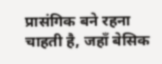प्रासंगिक बने रहना चाहती है, जहाँ बेसिक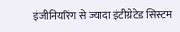इंजीनियरिंग से ज्यादा इंटीग्रेटेड सिस्टम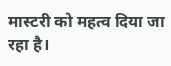मास्टरी को महत्व दिया जा रहा है।